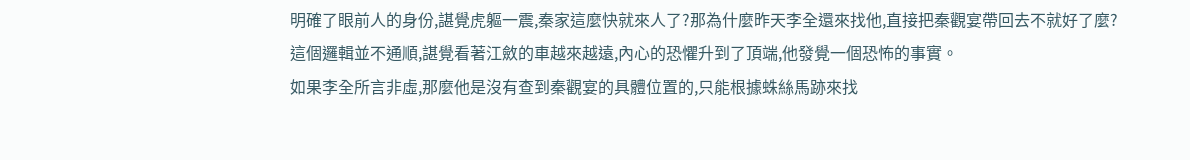明確了眼前人的身份,諶覺虎軀一震,秦家這麼快就來人了?那為什麼昨天李全還來找他,直接把秦觀宴帶回去不就好了麼?
這個邏輯並不通順,諶覺看著江斂的車越來越遠,內心的恐懼升到了頂端,他發覺一個恐怖的事實。
如果李全所言非虛,那麼他是沒有查到秦觀宴的具體位置的,只能根據蛛絲馬跡來找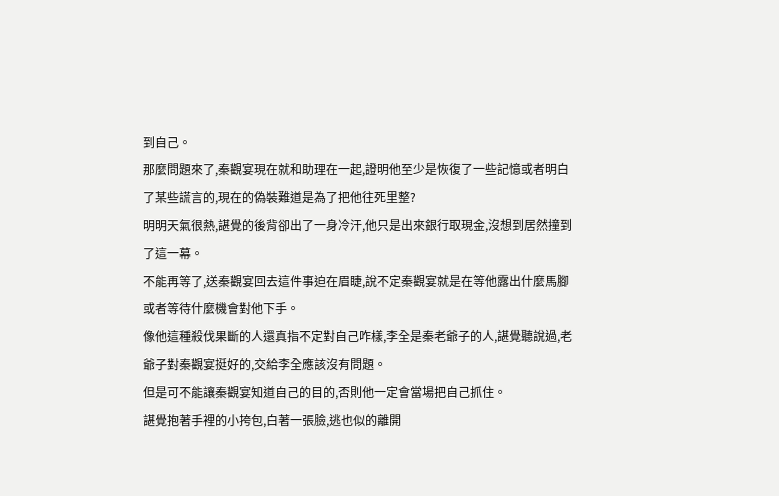到自己。
那麼問題來了,秦觀宴現在就和助理在一起,證明他至少是恢復了一些記憶或者明白了某些謊言的,現在的偽裝難道是為了把他往死里整?
明明天氣很熱,諶覺的後背卻出了一身冷汗,他只是出來銀行取現金,沒想到居然撞到了這一幕。
不能再等了,送秦觀宴回去這件事迫在眉睫,說不定秦觀宴就是在等他露出什麼馬腳或者等待什麼機會對他下手。
像他這種殺伐果斷的人還真指不定對自己咋樣,李全是秦老爺子的人,諶覺聽說過,老爺子對秦觀宴挺好的,交給李全應該沒有問題。
但是可不能讓秦觀宴知道自己的目的,否則他一定會當場把自己抓住。
諶覺抱著手裡的小挎包,白著一張臉,逃也似的離開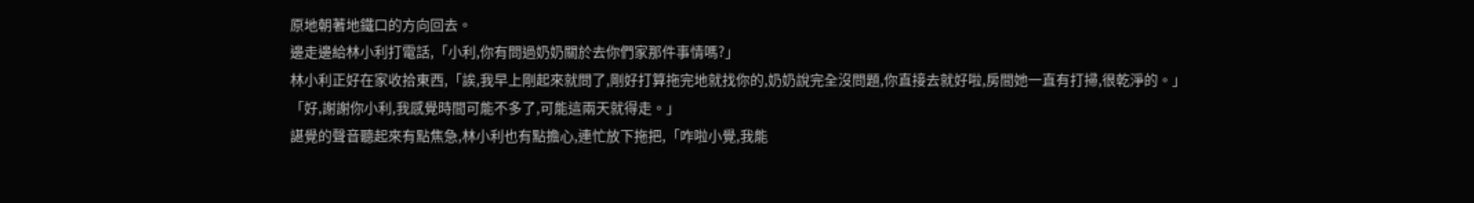原地朝著地鐵口的方向回去。
邊走邊給林小利打電話,「小利,你有問過奶奶關於去你們家那件事情嗎?」
林小利正好在家收拾東西,「誒,我早上剛起來就問了,剛好打算拖完地就找你的,奶奶說完全沒問題,你直接去就好啦,房間她一直有打掃,很乾淨的。」
「好,謝謝你小利,我感覺時間可能不多了,可能這兩天就得走。」
諶覺的聲音聽起來有點焦急,林小利也有點擔心,連忙放下拖把,「咋啦小覺,我能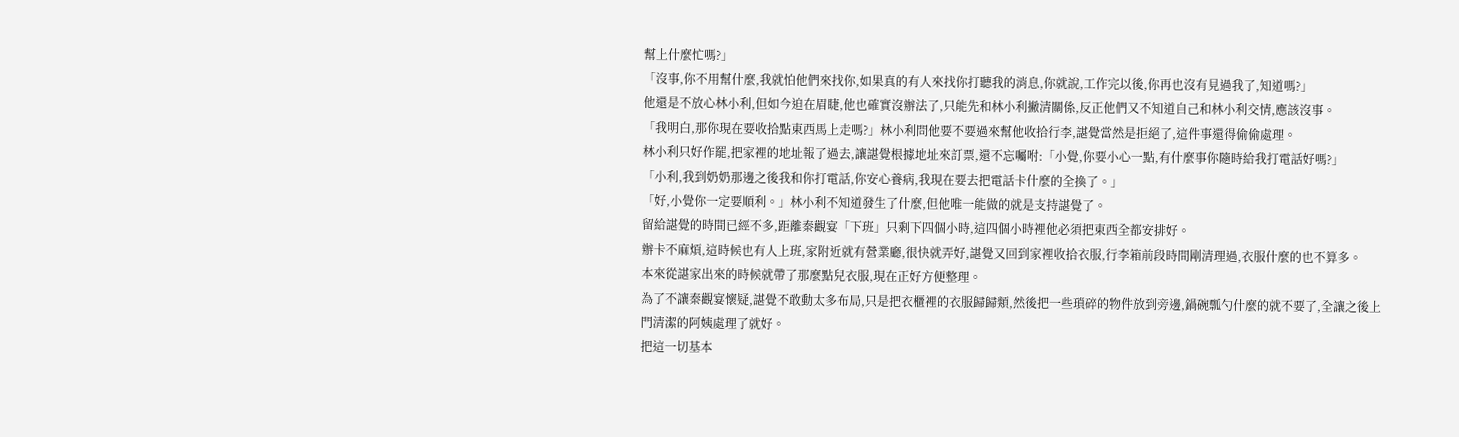幫上什麼忙嗎?」
「沒事,你不用幫什麼,我就怕他們來找你,如果真的有人來找你打聽我的消息,你就說,工作完以後,你再也沒有見過我了,知道嗎?」
他還是不放心林小利,但如今迫在眉睫,他也確實沒辦法了,只能先和林小利撇清關係,反正他們又不知道自己和林小利交情,應該沒事。
「我明白,那你現在要收拾點東西馬上走嗎?」林小利問他要不要過來幫他收拾行李,諶覺當然是拒絕了,這件事還得偷偷處理。
林小利只好作罷,把家裡的地址報了過去,讓諶覺根據地址來訂票,還不忘囑咐:「小覺,你要小心一點,有什麼事你隨時給我打電話好嗎?」
「小利,我到奶奶那邊之後我和你打電話,你安心養病,我現在要去把電話卡什麼的全換了。」
「好,小覺你一定要順利。」林小利不知道發生了什麼,但他唯一能做的就是支持諶覺了。
留給諶覺的時間已經不多,距離秦觀宴「下班」只剩下四個小時,這四個小時裡他必須把東西全都安排好。
辦卡不麻煩,這時候也有人上班,家附近就有營業廳,很快就弄好,諶覺又回到家裡收拾衣服,行李箱前段時間剛清理過,衣服什麼的也不算多。
本來從諶家出來的時候就帶了那麼點兒衣服,現在正好方便整理。
為了不讓秦觀宴懷疑,諶覺不敢動太多布局,只是把衣櫃裡的衣服歸歸類,然後把一些瑣碎的物件放到旁邊,鍋碗瓢勺什麼的就不要了,全讓之後上門清潔的阿姨處理了就好。
把這一切基本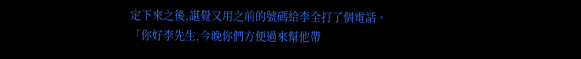定下來之後,諶覺又用之前的號碼給李全打了個電話。
「你好李先生,今晚你們方便過來幫他帶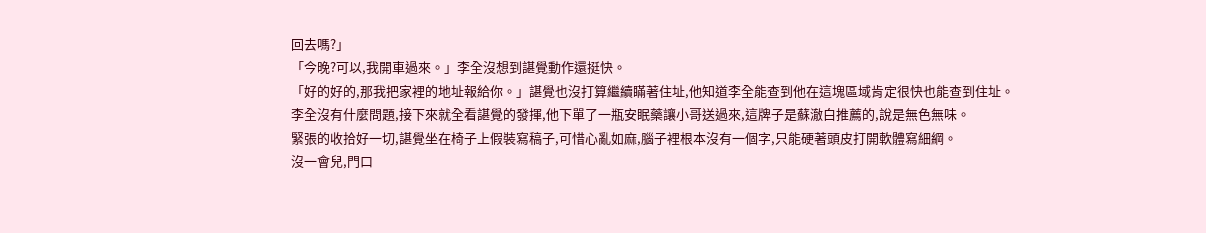回去嗎?」
「今晚?可以,我開車過來。」李全沒想到諶覺動作還挺快。
「好的好的,那我把家裡的地址報給你。」諶覺也沒打算繼續瞞著住址,他知道李全能查到他在這塊區域肯定很快也能查到住址。
李全沒有什麼問題,接下來就全看諶覺的發揮,他下單了一瓶安眠藥讓小哥送過來,這牌子是蘇澈白推薦的,說是無色無味。
緊張的收拾好一切,諶覺坐在椅子上假裝寫稿子,可惜心亂如麻,腦子裡根本沒有一個字,只能硬著頭皮打開軟體寫細綱。
沒一會兒,門口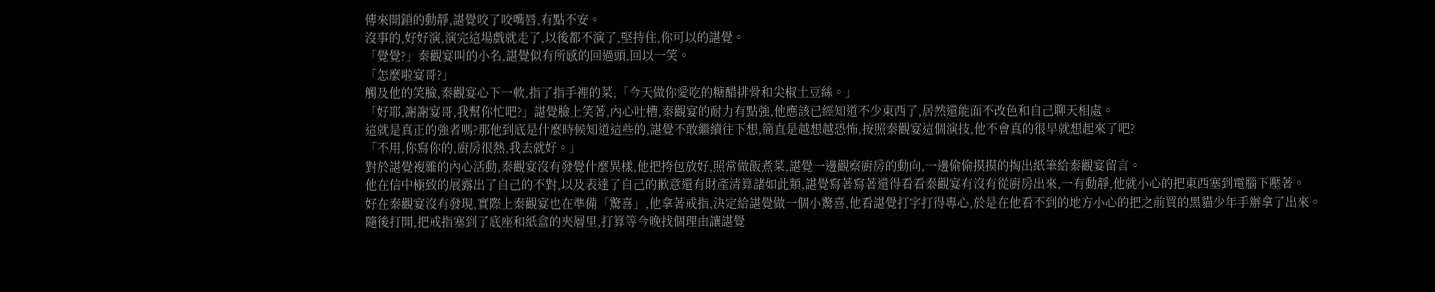傳來開鎖的動靜,諶覺咬了咬嘴唇,有點不安。
沒事的,好好演,演完這場戲就走了,以後都不演了,堅持住,你可以的諶覺。
「覺覺?」秦觀宴叫的小名,諶覺似有所感的回過頭,回以一笑。
「怎麼啦宴哥?」
觸及他的笑臉,秦觀宴心下一軟,指了指手裡的菜,「今天做你愛吃的糖醋排骨和尖椒土豆絲。」
「好耶,謝謝宴哥,我幫你忙吧?」諶覺臉上笑著,內心吐槽,秦觀宴的耐力有點強,他應該已經知道不少東西了,居然還能面不改色和自己聊天相處。
這就是真正的強者嗎?那他到底是什麼時候知道這些的,諶覺不敢繼續往下想,簡直是越想越恐怖,按照秦觀宴這個演技,他不會真的很早就想起來了吧?
「不用,你寫你的,廚房很熱,我去就好。」
對於諶覺複雜的內心活動,秦觀宴沒有發覺什麼異樣,他把挎包放好,照常做飯煮菜,諶覺一邊觀察廚房的動向,一邊偷偷摸摸的掏出紙筆給秦觀宴留言。
他在信中極致的展露出了自己的不對,以及表達了自己的歉意還有財產清算諸如此類,諶覺寫著寫著還得看看秦觀宴有沒有從廚房出來,一有動靜,他就小心的把東西塞到電腦下壓著。
好在秦觀宴沒有發現,實際上秦觀宴也在準備「驚喜」,他拿著戒指,決定給諶覺做一個小驚喜,他看諶覺打字打得專心,於是在他看不到的地方小心的把之前買的黑貓少年手辦拿了出來。
隨後打開,把戒指塞到了底座和紙盒的夾層里,打算等今晚找個理由讓諶覺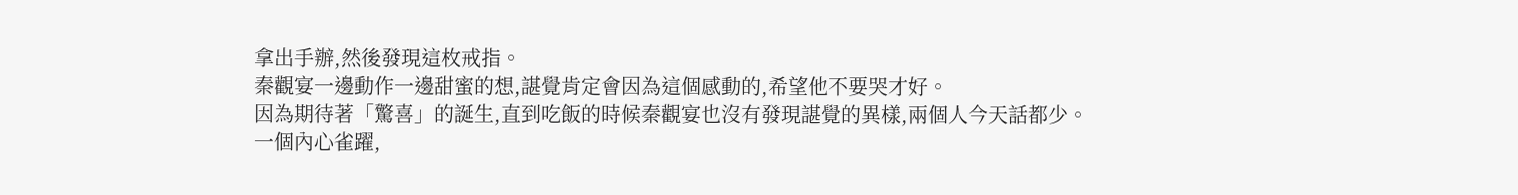拿出手辦,然後發現這枚戒指。
秦觀宴一邊動作一邊甜蜜的想,諶覺肯定會因為這個感動的,希望他不要哭才好。
因為期待著「驚喜」的誕生,直到吃飯的時候秦觀宴也沒有發現諶覺的異樣,兩個人今天話都少。
一個內心雀躍,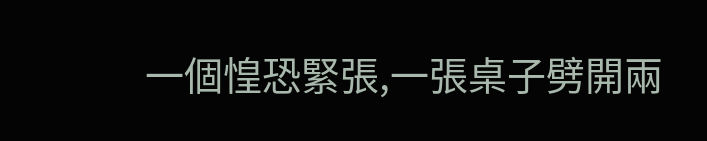一個惶恐緊張,一張桌子劈開兩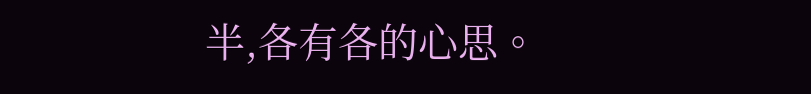半,各有各的心思。